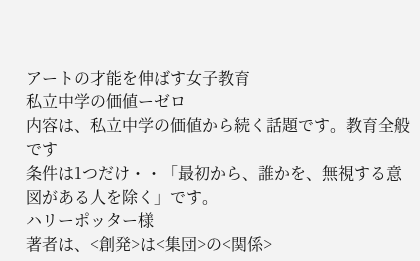アートの才能を伸ばす女子教育
私立中学の価値ーゼロ
内容は、私立中学の価値から続く話題です。教育全般です
条件は1つだけ・・「最初から、誰かを、無視する意図がある人を除く」です。
ハリーポッター様
著者は、<創発>は<集団>の<関係>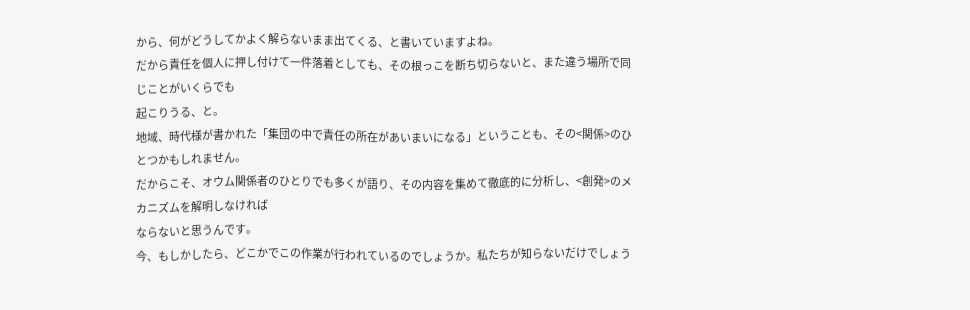から、何がどうしてかよく解らないまま出てくる、と書いていますよね。
だから責任を個人に押し付けて一件落着としても、その根っこを断ち切らないと、また違う場所で同じことがいくらでも
起こりうる、と。
地域、時代様が書かれた「集団の中で責任の所在があいまいになる」ということも、その<関係>のひとつかもしれません。
だからこそ、オウム関係者のひとりでも多くが語り、その内容を集めて徹底的に分析し、<創発>のメカニズムを解明しなければ
ならないと思うんです。
今、もしかしたら、どこかでこの作業が行われているのでしょうか。私たちが知らないだけでしょう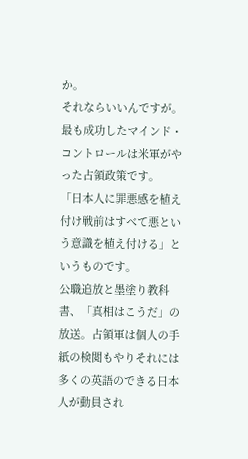か。
それならいいんですが。
最も成功したマインド・コントロールは米軍がやった占領政策です。
「日本人に罪悪感を植え付け戦前はすべて悪という意識を植え付ける」というものです。
公職追放と墨塗り教科書、「真相はこうだ」の放送。占領軍は個人の手紙の検閲もやりそれには多くの英語のできる日本人が動員され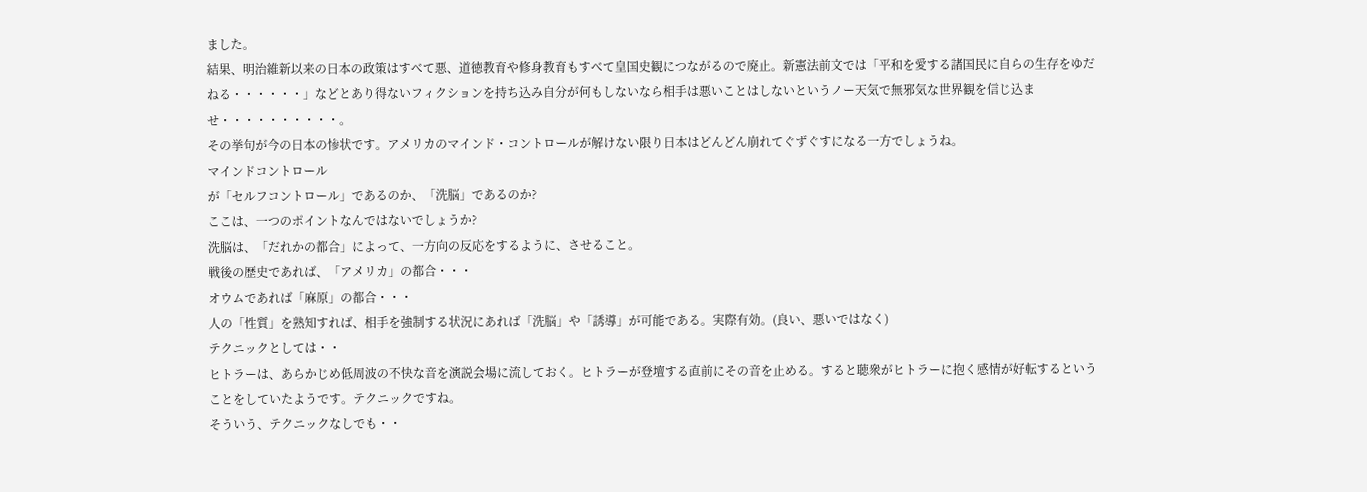ました。
結果、明治維新以来の日本の政策はすべて悪、道徳教育や修身教育もすべて皇国史観につながるので廃止。新憲法前文では「平和を愛する諸国民に自らの生存をゆだねる・・・・・・」などとあり得ないフィクションを持ち込み自分が何もしないなら相手は悪いことはしないというノー天気で無邪気な世界観を信じ込ませ・・・・・・・・・・。
その挙句が今の日本の惨状です。アメリカのマインド・コントロールが解けない限り日本はどんどん崩れてぐずぐすになる一方でしょうね。
マインドコントロール
が「セルフコントロール」であるのか、「洗脳」であるのか?
ここは、一つのポイントなんではないでしょうか?
洗脳は、「だれかの都合」によって、一方向の反応をするように、させること。
戦後の歴史であれば、「アメリカ」の都合・・・
オウムであれば「麻原」の都合・・・
人の「性質」を熟知すれば、相手を強制する状況にあれば「洗脳」や「誘導」が可能である。実際有効。(良い、悪いではなく)
テクニックとしては・・
ヒトラーは、あらかじめ低周波の不快な音を演説会場に流しておく。ヒトラーが登壇する直前にその音を止める。すると聴衆がヒトラーに抱く感情が好転するということをしていたようです。テクニックですね。
そういう、テクニックなしでも・・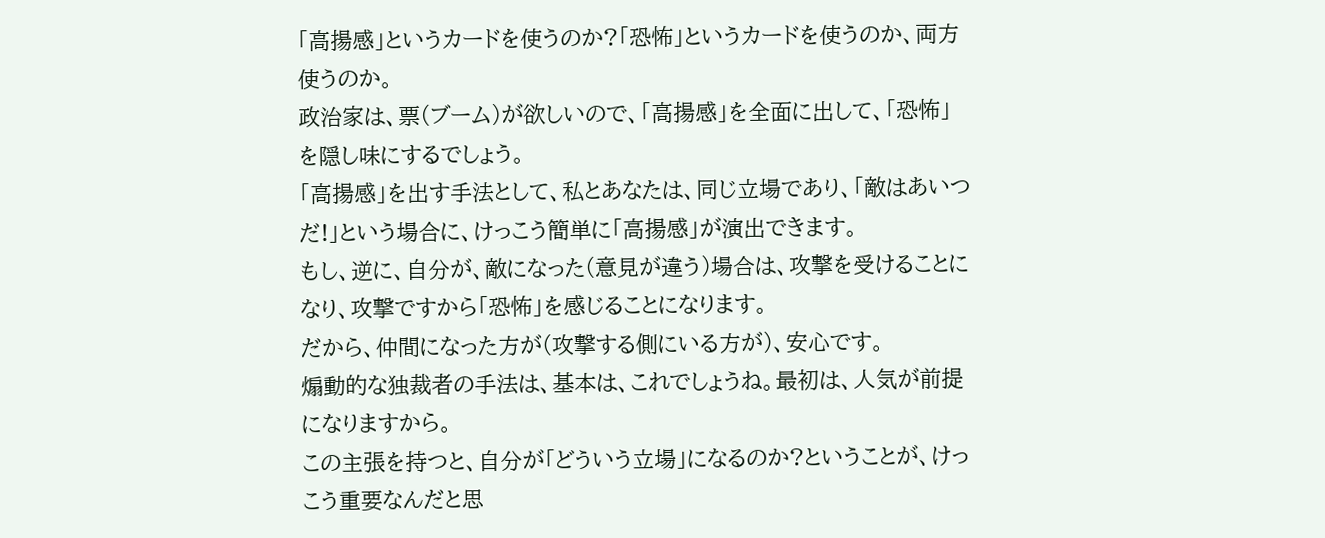「高揚感」というカードを使うのか?「恐怖」というカードを使うのか、両方使うのか。
政治家は、票(ブーム)が欲しいので、「高揚感」を全面に出して、「恐怖」を隠し味にするでしょう。
「高揚感」を出す手法として、私とあなたは、同じ立場であり、「敵はあいつだ!」という場合に、けっこう簡単に「高揚感」が演出できます。
もし、逆に、自分が、敵になった(意見が違う)場合は、攻撃を受けることになり、攻撃ですから「恐怖」を感じることになります。
だから、仲間になった方が(攻撃する側にいる方が)、安心です。
煽動的な独裁者の手法は、基本は、これでしょうね。最初は、人気が前提になりますから。
この主張を持つと、自分が「どういう立場」になるのか?ということが、けっこう重要なんだと思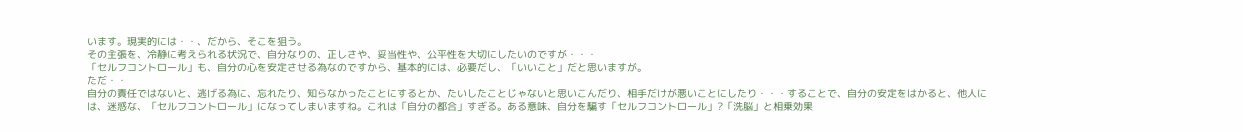います。現実的には・・、だから、そこを狙う。
その主張を、冷静に考えられる状況で、自分なりの、正しさや、妥当性や、公平性を大切にしたいのですが・・・
「セルフコントロール」も、自分の心を安定させる為なのですから、基本的には、必要だし、「いいこと」だと思いますが。
ただ・・
自分の責任ではないと、逃げる為に、忘れたり、知らなかったことにするとか、たいしたことじゃないと思いこんだり、相手だけが悪いことにしたり・・・することで、自分の安定をはかると、他人には、迷惑な、「セルフコントロール」になってしまいますね。これは「自分の都合」すぎる。ある意味、自分を騙す「セルフコントロール」?「洗脳」と相乗効果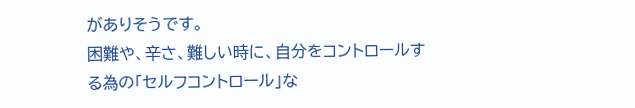がありそうです。
困難や、辛さ、難しい時に、自分をコントロールする為の「セルフコントロール」な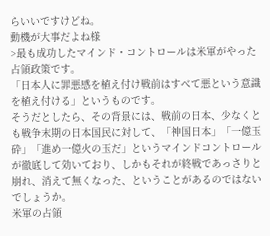らいいですけどね。
動機が大事だよね様
>最も成功したマインド・コントロールは米軍がやった占領政策です。
「日本人に罪悪感を植え付け戦前はすべて悪という意識を植え付ける」というものです。
そうだとしたら、その背景には、戦前の日本、少なくとも戦争末期の日本国民に対して、「神国日本」「一億玉砕」「進め一億火の玉だ」というマインドコントロールが徹底して効いており、しかもそれが終戦であっさりと崩れ、消えて無くなった、ということがあるのではないでしょうか。
米軍の占領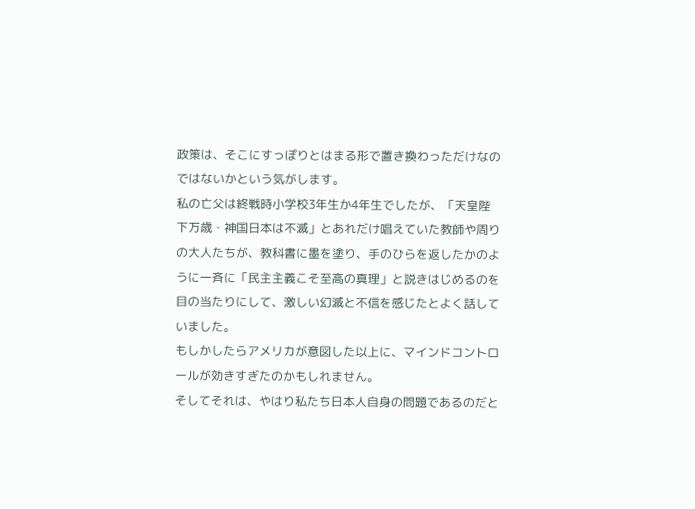政策は、そこにすっぽりとはまる形で置き換わっただけなのではないかという気がします。
私の亡父は終戦時小学校3年生か4年生でしたが、「天皇陛下万歳・神国日本は不滅」とあれだけ唱えていた教師や周りの大人たちが、教科書に墨を塗り、手のひらを返したかのように一斉に「民主主義こそ至高の真理」と説きはじめるのを目の当たりにして、激しい幻滅と不信を感じたとよく話していました。
もしかしたらアメリカが意図した以上に、マインドコントロールが効きすぎたのかもしれません。
そしてそれは、やはり私たち日本人自身の問題であるのだと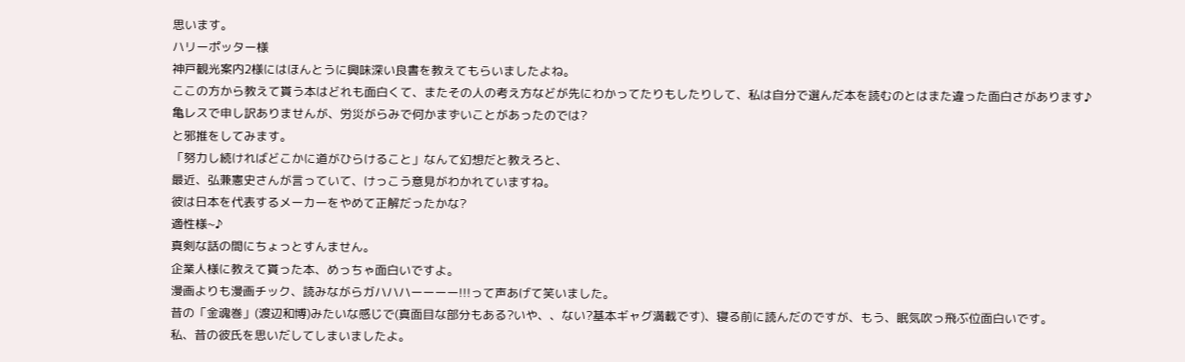思います。
ハリーポッター様
神戸観光案内2様にはほんとうに興味深い良書を教えてもらいましたよね。
ここの方から教えて貰う本はどれも面白くて、またその人の考え方などが先にわかってたりもしたりして、私は自分で選んだ本を読むのとはまた違った面白さがあります♪
亀レスで申し訳ありませんが、労災がらみで何かまずいことがあったのでは?
と邪推をしてみます。
「努力し続ければどこかに道がひらけること」なんて幻想だと教えろと、
最近、弘兼憲史さんが言っていて、けっこう意見がわかれていますね。
彼は日本を代表するメーカーをやめて正解だったかな?
適性様~♪
真剣な話の間にちょっとすんません。
企業人様に教えて貰った本、めっちゃ面白いですよ。
漫画よりも漫画チック、読みながらガハハハーーーー!!!って声あげて笑いました。
昔の「金魂巻」(渡辺和博)みたいな感じで(真面目な部分もある?いや、、ない?基本ギャグ満載です)、寝る前に読んだのですが、もう、眠気吹っ飛ぶ位面白いです。
私、昔の彼氏を思いだしてしまいましたよ。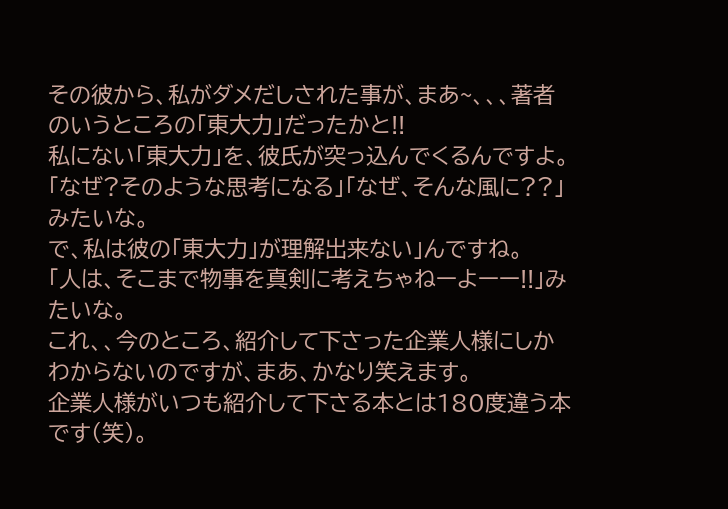その彼から、私がダメだしされた事が、まあ~、、、著者のいうところの「東大力」だったかと!!
私にない「東大力」を、彼氏が突っ込んでくるんですよ。
「なぜ?そのような思考になる」「なぜ、そんな風に??」みたいな。
で、私は彼の「東大力」が理解出来ない」んですね。
「人は、そこまで物事を真剣に考えちゃねーよーー!!」みたいな。
これ、、今のところ、紹介して下さった企業人様にしかわからないのですが、まあ、かなり笑えます。
企業人様がいつも紹介して下さる本とは180度違う本です(笑)。